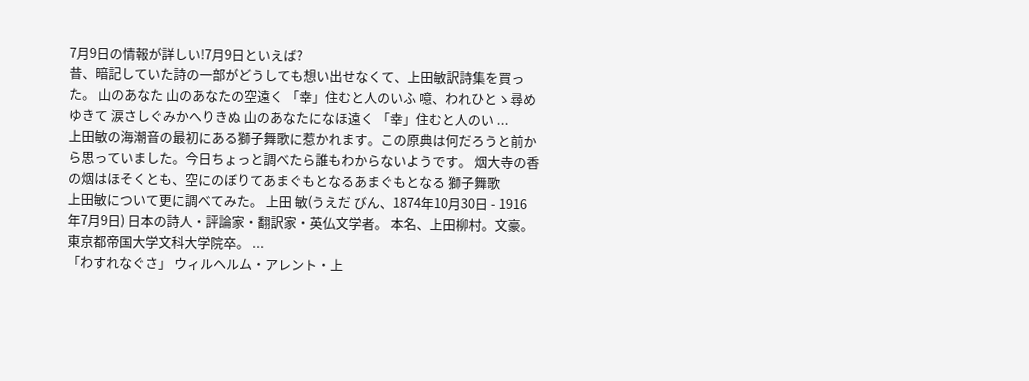7月9日の情報が詳しい!7月9日といえば?
昔、暗記していた詩の一部がどうしても想い出せなくて、上田敏訳詩集を買った。 山のあなた 山のあなたの空遠く 「幸」住むと人のいふ 噫、われひとゝ尋めゆきて 涙さしぐみかへりきぬ 山のあなたになほ遠く 「幸」住むと人のい ...
上田敏の海潮音の最初にある獅子舞歌に惹かれます。この原典は何だろうと前から思っていました。今日ちょっと調べたら誰もわからないようです。 烟大寺の香の烟はほそくとも、空にのぼりてあまぐもとなるあまぐもとなる 獅子舞歌
上田敏について更に調べてみた。 上田 敏(うえだ びん、1874年10月30日 - 1916年7月9日) 日本の詩人・評論家・翻訳家・英仏文学者。 本名、上田柳村。文豪。東京都帝国大学文科大学院卒。 ...
「わすれなぐさ」 ウィルヘルム・アレント・上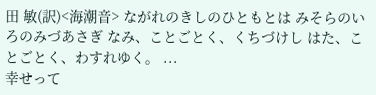田 敏(訳)<海潮音> ながれのきしのひともとは みそらのいろのみづあさぎ なみ、ことごとく、くちづけし はた、ことごとく、わすれゆく。 ...
幸せって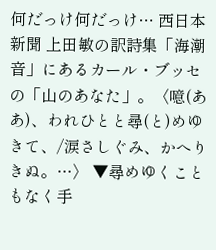何だっけ何だっけ… 西日本新聞 上田敏の訳詩集「海潮音」にあるカール・ブッセの「山のあなた」。〈噫(ああ)、われひとと尋(と)めゆきて、/涙さしぐみ、かへりきぬ。…〉 ▼尋めゆくこともなく手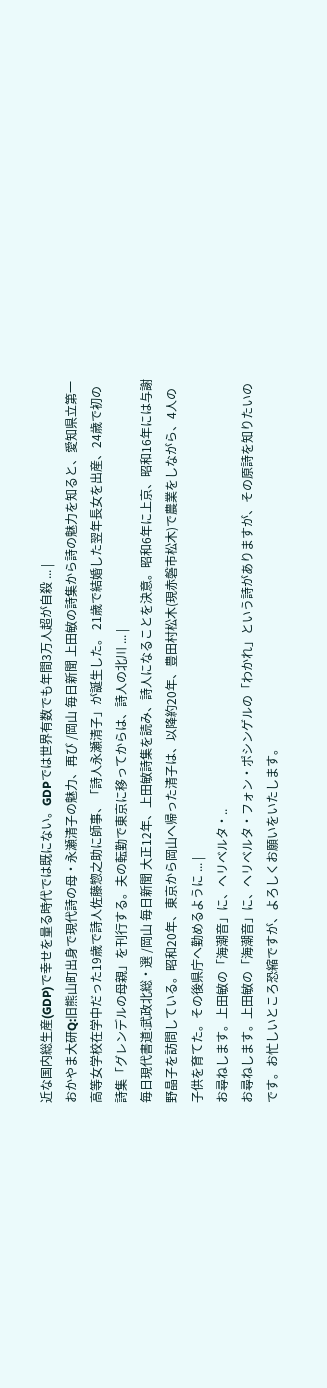近な国内総生産(GDP)で幸せを量る時代では既にない。GDPでは世界有数でも年間3万人超が自殺 ... |
おかやま大研Q:旧熊山町出身で現代詩の母・永瀬清子の魅力、再び /岡山 毎日新聞 上田敏の詩集から詩の魅力を知ると、愛知県立第一高等女学校在学中だった19歳で詩人佐藤惣之助に師事、「詩人永瀬清子」が誕生した。 21歳で結婚した翌年長女を出産、24歳で初の詩集「グレンデルの母親」を刊行する。夫の転勤で東京に移ってからは、詩人の北川 ... |
毎日現代書道:武政北総・選 /岡山 毎日新聞 大正12年、上田敏詩集を読み、詩人になることを決意。昭和6年に上京、昭和16年には与謝野晶子を訪問している。昭和20年、東京から岡山へ帰った清子は、以降約20年、豊田村松木(現赤磐市松木)で農業をしながら、4人の子供を育てた。その後県庁へ勤めるように ... |
お尋ねします。上田敏の「海潮音」に、ヘリベルタ・..
お尋ねします。上田敏の「海潮音」に、ヘリベルタ・フォン・ポシンゲルの「わかれ」という詩がありますが、その原詩を知りたいのです。お忙しいところ恐縮ですが、よろしくお願いをいたします。